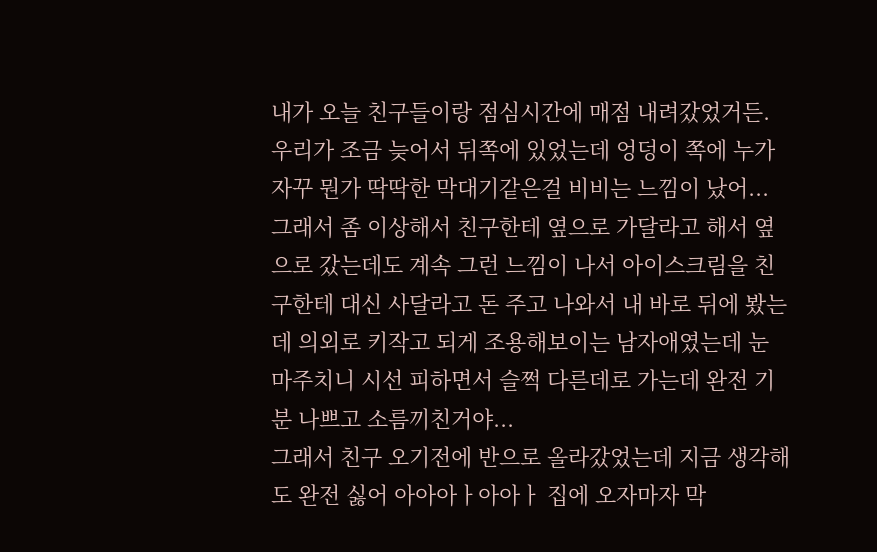내가 오늘 친구들이랑 점심시간에 매점 내려갔었거든. 우리가 조금 늦어서 뒤쪽에 있었는데 엉덩이 쪽에 누가 자꾸 뭔가 딱딱한 막대기같은걸 비비는 느낌이 났어...
그래서 좀 이상해서 친구한테 옆으로 가달라고 해서 옆으로 갔는데도 계속 그런 느낌이 나서 아이스크림을 친구한테 대신 사달라고 돈 주고 나와서 내 바로 뒤에 봤는데 의외로 키작고 되게 조용해보이는 남자애였는데 눈 마주치니 시선 피하면서 슬쩍 다른데로 가는데 완전 기분 나쁘고 소름끼친거야...
그래서 친구 오기전에 반으로 올라갔었는데 지금 생각해도 완전 싫어 아아아ㅏ아아ㅏ 집에 오자마자 막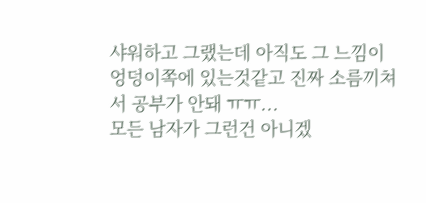샤워하고 그랬는데 아직도 그 느낌이 엉덩이쪽에 있는것같고 진짜 소름끼쳐서 공부가 안돼 ㅠㅠ...
모든 남자가 그런건 아니겠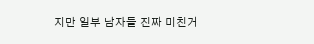지만 일부 남자들 진짜 미친거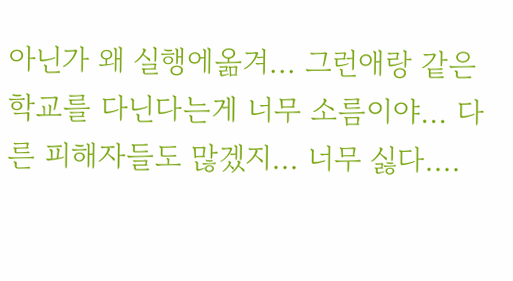아닌가 왜 실행에옮겨... 그런애랑 같은 학교를 다닌다는게 너무 소름이야... 다른 피해자들도 많겠지... 너무 싫다....